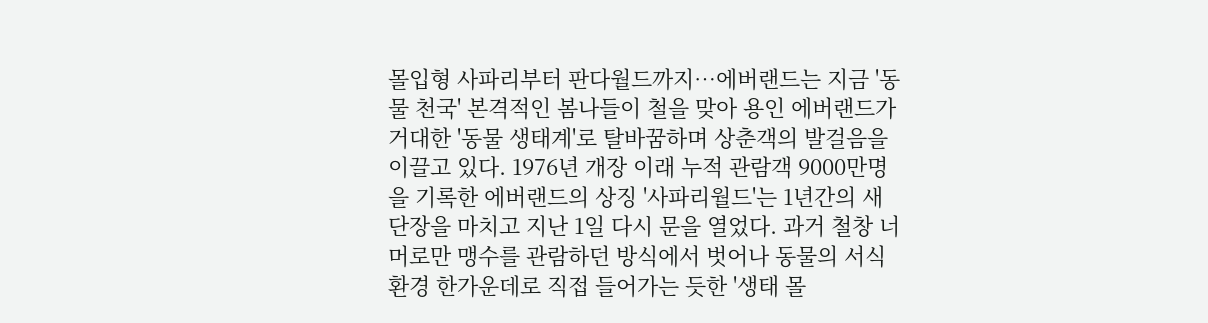몰입형 사파리부터 판다월드까지…에버랜드는 지금 '동물 천국' 본격적인 봄나들이 철을 맞아 용인 에버랜드가 거대한 '동물 생태계'로 탈바꿈하며 상춘객의 발걸음을 이끌고 있다. 1976년 개장 이래 누적 관람객 9000만명을 기록한 에버랜드의 상징 '사파리월드'는 1년간의 새 단장을 마치고 지난 1일 다시 문을 열었다. 과거 철창 너머로만 맹수를 관람하던 방식에서 벗어나 동물의 서식 환경 한가운데로 직접 들어가는 듯한 '생태 몰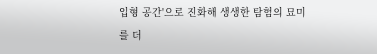입형 공간'으로 진화해 생생한 탐험의 묘미를 더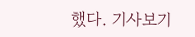했다. 기사보기